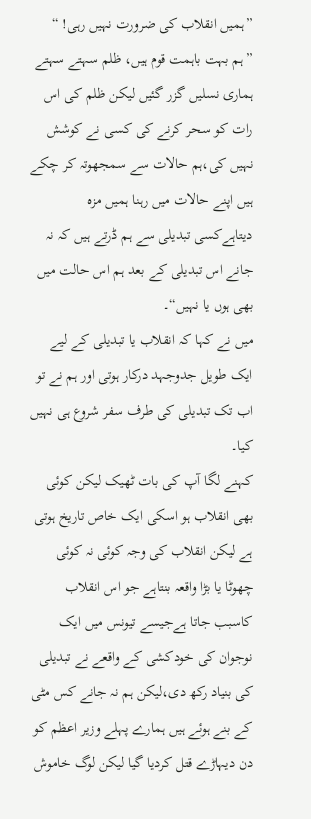”ہمیں انقلاب کی ضرورت نہیں رہی! “
”ہم بہت باہمت قوم ہیں، ظلم سہتے سہتے ہماری نسلیں گزر گئیں لیکن ظلم کی اس رات کو سحر کرنے کی کسی نے کوشش نہیں کی،ہم حالات سے سمجھوتہ کر چکے ہیں اپنے حالات میں رہنا ہمیں مزہ دیتاہےکسی تبدیلی سے ہم ڈرتے ہیں کہ نہ جانے اس تبدیلی کے بعد ہم اس حالت میں بھی ہوں یا نہیں“۔
میں نے کہا کہ انقلاب یا تبدیلی کے لیے ایک طویل جدوجہد درکار ہوتی اور ہم نے تو اب تک تبدیلی کی طرف سفر شروع ہی نہیں کیا۔
کہنے لگا آپ کی بات ٹھیک لیکن کوئی بھی انقلاب ہو اسکی ایک خاص تاریخ ہوتی ہے لیکن انقلاب کی وجہ کوئی نہ کوئی چھوٹا یا بڑا واقعہ بنتاہے جو اس انقلاب کاسبب جاتا ہےجیسے تیونس میں ایک نوجوان کی خودکشی کے واقعے نے تبدیلی کی بنیاد رکھ دی،لیکن ہم نہ جانے کس مٹی کے بنے ہوئے ہیں ہمارے پہلے وزیر اعظم کو دن دیہاڑے قتل کردیا گیا لیکن لوگ خاموش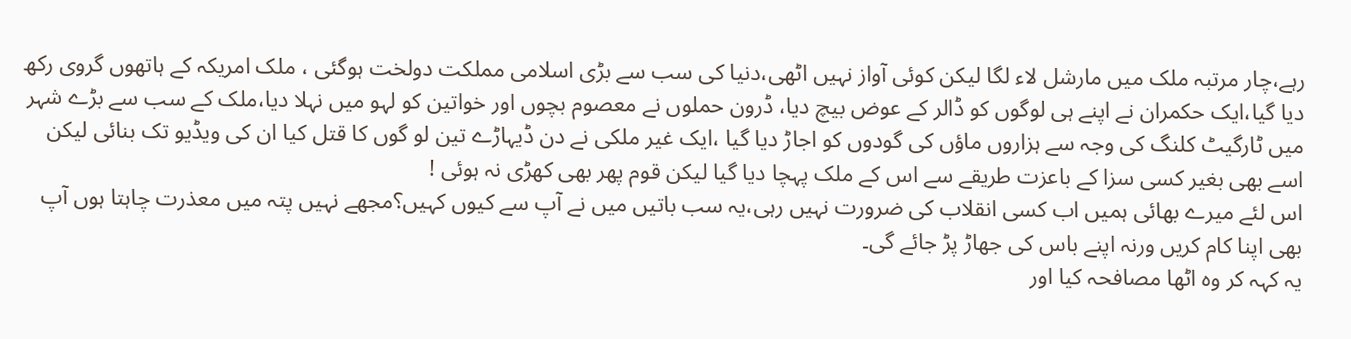رہے،چار مرتبہ ملک میں مارشل لاء لگا لیکن کوئی آواز نہیں اٹھی،دنیا کی سب سے بڑی اسلامی مملکت دولخت ہوگئی ، ملک امریکہ کے ہاتھوں گروی رکھ دیا گیا،ایک حکمران نے اپنے ہی لوگوں کو ڈالر کے عوض بیچ دیا، ڈرون حملوں نے معصوم بچوں اور خواتین کو لہو میں نہلا دیا،ملک کے سب سے بڑے شہر میں ٹارگیٹ کلنگ کی وجہ سے ہزاروں ماؤں کی گودوں کو اجاڑ دیا گیا ،ایک غیر ملکی نے دن ڈیہاڑے تین لو گوں کا قتل کیا ان کی ویڈیو تک بنائی لیکن اسے بھی بغیر کسی سزا کے باعزت طریقے سے اس کے ملک پہچا دیا گیا لیکن قوم پھر بھی کھڑی نہ ہوئی !
اس لئے میرے بھائی ہمیں اب کسی انقلاب کی ضرورت نہیں رہی،یہ سب باتیں میں نے آپ سے کیوں کہیں؟مجھے نہیں پتہ میں معذرت چاہتا ہوں آپ بھی اپنا کام کریں ورنہ اپنے باس کی جھاڑ پڑ جائے گی۔
یہ کہہ کر وہ اٹھا مصافحہ کیا اور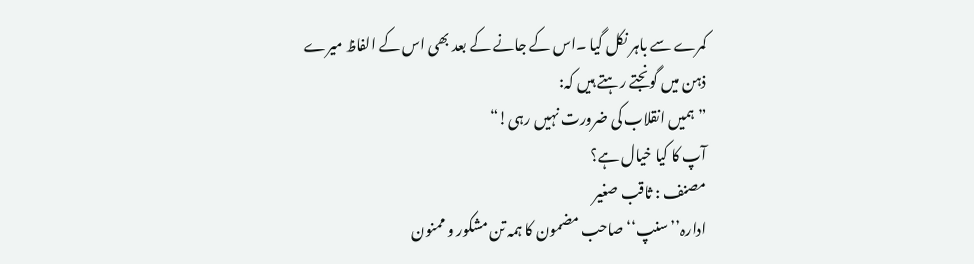کمرے سے باہر نکل گیا ۔اس کے جانے کے بعد بھی اس کے الفاظ میرے ذہن میں گونجتے رہتے ہیں کہ:
”ہمیں انقلاب کی ضرورت نہیں رہی!“
آپ کا کیا خیال ہے؟
مصنف : ثاقب صغیر
ادارہ’’سنپ‘‘ صاحب مضمون کا ہمہ تن مشکور و ممنون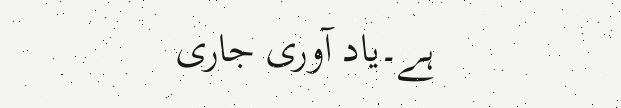ہے۔یاد آوری جاری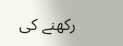رکھنے کی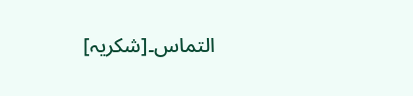التماس۔[شکریہ]